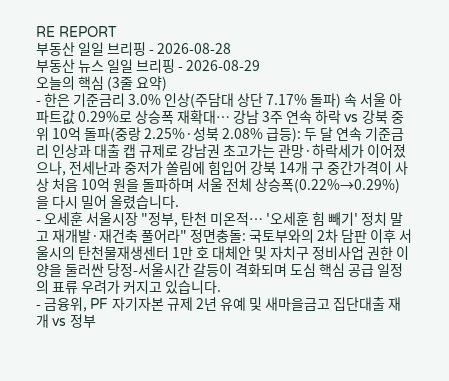RE REPORT
부동산 일일 브리핑 - 2026-08-28
부동산 뉴스 일일 브리핑 - 2026-08-29
오늘의 핵심 (3줄 요약)
- 한은 기준금리 3.0% 인상(주담대 상단 7.17% 돌파) 속 서울 아파트값 0.29%로 상승폭 재확대… 강남 3주 연속 하락 vs 강북 중위 10억 돌파(중랑 2.25%·성북 2.08% 급등): 두 달 연속 기준금리 인상과 대출 캡 규제로 강남권 초고가는 관망·하락세가 이어졌으나, 전세난과 중저가 쏠림에 힘입어 강북 14개 구 중간가격이 사상 처음 10억 원을 돌파하며 서울 전체 상승폭(0.22%→0.29%)을 다시 밀어 올렸습니다.
- 오세훈 서울시장 "정부, 탄천 미온적… '오세훈 힘 빼기' 정치 말고 재개발·재건축 풀어라" 정면충돌: 국토부와의 2차 담판 이후 서울시의 탄천물재생센터 1만 호 대체안 및 자치구 정비사업 권한 이양을 둘러싼 당정-서울시간 갈등이 격화되며 도심 핵심 공급 일정의 표류 우려가 커지고 있습니다.
- 금융위, PF 자기자본 규제 2년 유예 및 새마을금고 집단대출 재개 vs 정부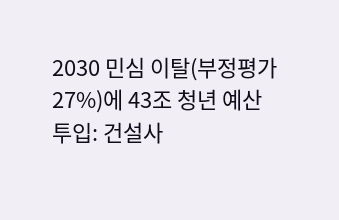2030 민심 이탈(부정평가 27%)에 43조 청년 예산 투입: 건설사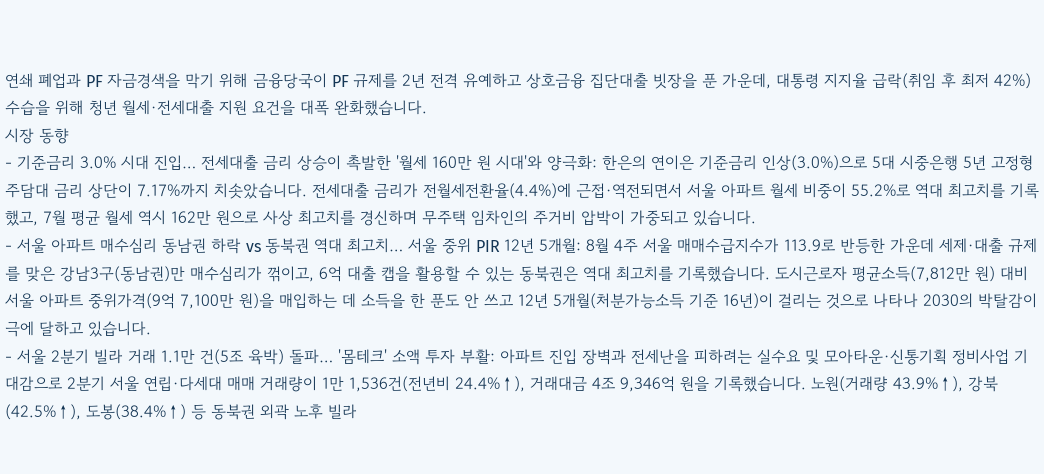연쇄 폐업과 PF 자금경색을 막기 위해 금융당국이 PF 규제를 2년 전격 유예하고 상호금융 집단대출 빗장을 푼 가운데, 대통령 지지율 급락(취임 후 최저 42%) 수습을 위해 청년 월세·전세대출 지원 요건을 대폭 완화했습니다.
시장 동향
- 기준금리 3.0% 시대 진입… 전세대출 금리 상승이 촉발한 '월세 160만 원 시대'와 양극화: 한은의 연이은 기준금리 인상(3.0%)으로 5대 시중은행 5년 고정형 주담대 금리 상단이 7.17%까지 치솟았습니다. 전세대출 금리가 전월세전환율(4.4%)에 근접·역전되면서 서울 아파트 월세 비중이 55.2%로 역대 최고치를 기록했고, 7월 평균 월세 역시 162만 원으로 사상 최고치를 경신하며 무주택 임차인의 주거비 압박이 가중되고 있습니다.
- 서울 아파트 매수심리 동남권 하락 vs 동북권 역대 최고치… 서울 중위 PIR 12년 5개월: 8월 4주 서울 매매수급지수가 113.9로 반등한 가운데 세제·대출 규제를 맞은 강남3구(동남권)만 매수심리가 꺾이고, 6억 대출 캡을 활용할 수 있는 동북권은 역대 최고치를 기록했습니다. 도시근로자 평균소득(7,812만 원) 대비 서울 아파트 중위가격(9억 7,100만 원)을 매입하는 데 소득을 한 푼도 안 쓰고 12년 5개월(처분가능소득 기준 16년)이 걸리는 것으로 나타나 2030의 박탈감이 극에 달하고 있습니다.
- 서울 2분기 빌라 거래 1.1만 건(5조 육박) 돌파… '몸테크' 소액 투자 부활: 아파트 진입 장벽과 전세난을 피하려는 실수요 및 모아타운·신통기획 정비사업 기대감으로 2분기 서울 연립·다세대 매매 거래량이 1만 1,536건(전년비 24.4%↑), 거래대금 4조 9,346억 원을 기록했습니다. 노원(거래량 43.9%↑), 강북(42.5%↑), 도봉(38.4%↑) 등 동북권 외곽 노후 빌라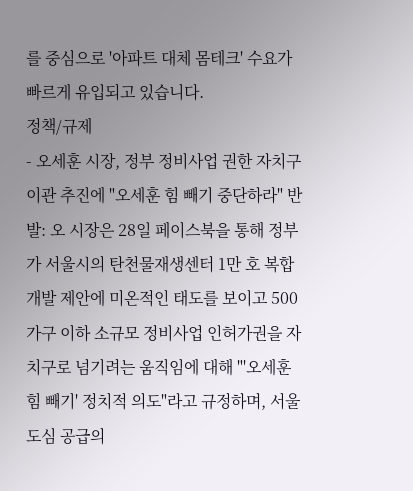를 중심으로 '아파트 대체 몸테크' 수요가 빠르게 유입되고 있습니다.
정책/규제
- 오세훈 시장, 정부 정비사업 권한 자치구 이관 추진에 "오세훈 힘 빼기 중단하라" 반발: 오 시장은 28일 페이스북을 통해 정부가 서울시의 탄천물재생센터 1만 호 복합개발 제안에 미온적인 태도를 보이고 500가구 이하 소규모 정비사업 인허가권을 자치구로 넘기려는 움직임에 대해 "'오세훈 힘 빼기' 정치적 의도"라고 규정하며, 서울 도심 공급의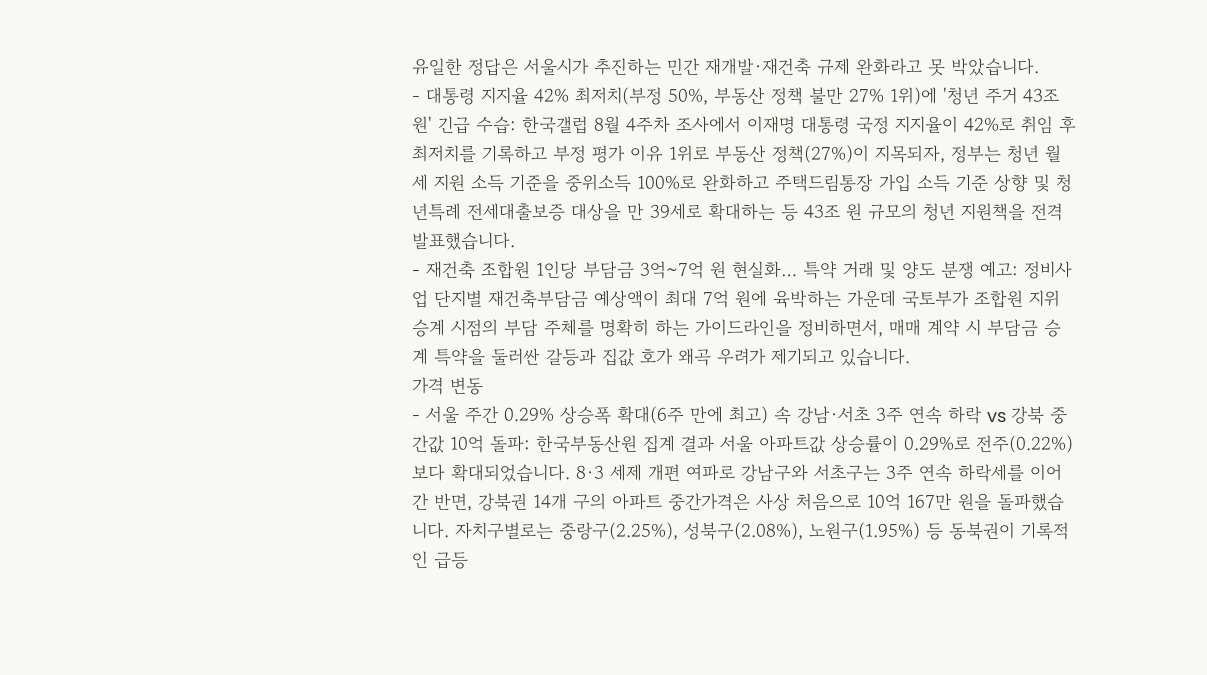유일한 정답은 서울시가 추진하는 민간 재개발·재건축 규제 완화라고 못 박았습니다.
- 대통령 지지율 42% 최저치(부정 50%, 부동산 정책 불만 27% 1위)에 '청년 주거 43조 원' 긴급 수습: 한국갤럽 8월 4주차 조사에서 이재명 대통령 국정 지지율이 42%로 취임 후 최저치를 기록하고 부정 평가 이유 1위로 부동산 정책(27%)이 지목되자, 정부는 청년 월세 지원 소득 기준을 중위소득 100%로 완화하고 주택드림통장 가입 소득 기준 상향 및 청년특례 전세대출보증 대상을 만 39세로 확대하는 등 43조 원 규모의 청년 지원책을 전격 발표했습니다.
- 재건축 조합원 1인당 부담금 3억~7억 원 현실화… 특약 거래 및 양도 분쟁 예고: 정비사업 단지별 재건축부담금 예상액이 최대 7억 원에 육박하는 가운데 국토부가 조합원 지위 승계 시점의 부담 주체를 명확히 하는 가이드라인을 정비하면서, 매매 계약 시 부담금 승계 특약을 둘러싼 갈등과 집값 호가 왜곡 우려가 제기되고 있습니다.
가격 변동
- 서울 주간 0.29% 상승폭 확대(6주 만에 최고) 속 강남·서초 3주 연속 하락 vs 강북 중간값 10억 돌파: 한국부동산원 집계 결과 서울 아파트값 상승률이 0.29%로 전주(0.22%)보다 확대되었습니다. 8·3 세제 개편 여파로 강남구와 서초구는 3주 연속 하락세를 이어간 반면, 강북권 14개 구의 아파트 중간가격은 사상 처음으로 10억 167만 원을 돌파했습니다. 자치구별로는 중랑구(2.25%), 성북구(2.08%), 노원구(1.95%) 등 동북권이 기록적인 급등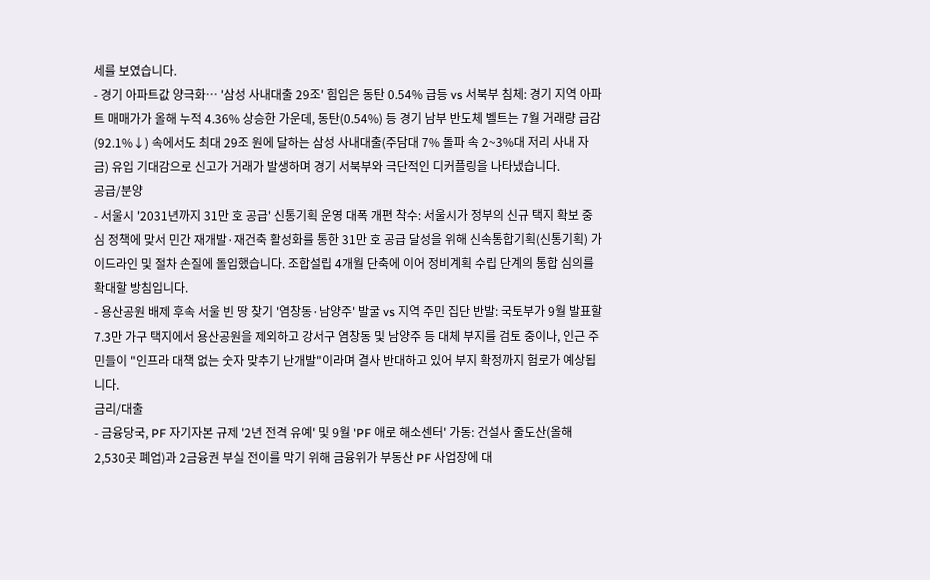세를 보였습니다.
- 경기 아파트값 양극화… '삼성 사내대출 29조' 힘입은 동탄 0.54% 급등 vs 서북부 침체: 경기 지역 아파트 매매가가 올해 누적 4.36% 상승한 가운데, 동탄(0.54%) 등 경기 남부 반도체 벨트는 7월 거래량 급감(92.1%↓) 속에서도 최대 29조 원에 달하는 삼성 사내대출(주담대 7% 돌파 속 2~3%대 저리 사내 자금) 유입 기대감으로 신고가 거래가 발생하며 경기 서북부와 극단적인 디커플링을 나타냈습니다.
공급/분양
- 서울시 '2031년까지 31만 호 공급' 신통기획 운영 대폭 개편 착수: 서울시가 정부의 신규 택지 확보 중심 정책에 맞서 민간 재개발·재건축 활성화를 통한 31만 호 공급 달성을 위해 신속통합기획(신통기획) 가이드라인 및 절차 손질에 돌입했습니다. 조합설립 4개월 단축에 이어 정비계획 수립 단계의 통합 심의를 확대할 방침입니다.
- 용산공원 배제 후속 서울 빈 땅 찾기 '염창동·남양주' 발굴 vs 지역 주민 집단 반발: 국토부가 9월 발표할 7.3만 가구 택지에서 용산공원을 제외하고 강서구 염창동 및 남양주 등 대체 부지를 검토 중이나, 인근 주민들이 "인프라 대책 없는 숫자 맞추기 난개발"이라며 결사 반대하고 있어 부지 확정까지 험로가 예상됩니다.
금리/대출
- 금융당국, PF 자기자본 규제 '2년 전격 유예' 및 9월 'PF 애로 해소센터' 가동: 건설사 줄도산(올해 2,530곳 폐업)과 2금융권 부실 전이를 막기 위해 금융위가 부동산 PF 사업장에 대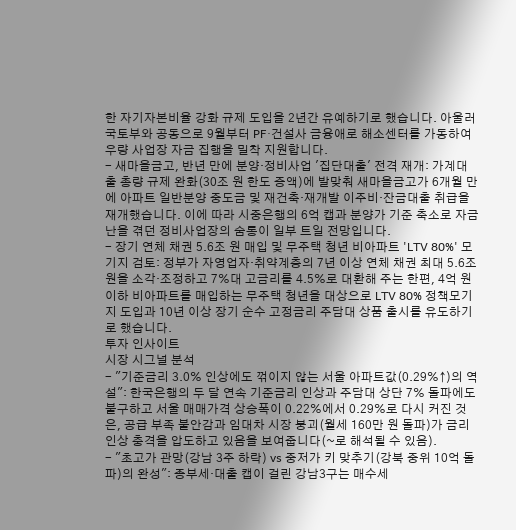한 자기자본비율 강화 규제 도입을 2년간 유예하기로 했습니다. 아울러 국토부와 공동으로 9월부터 PF·건설사 금융애로 해소센터를 가동하여 우량 사업장 자금 집행을 밀착 지원합니다.
- 새마을금고, 반년 만에 분양·정비사업 '집단대출' 전격 재개: 가계대출 총량 규제 완화(30조 원 한도 증액)에 발맞춰 새마을금고가 6개월 만에 아파트 일반분양 중도금 및 재건축·재개발 이주비·잔금대출 취급을 재개했습니다. 이에 따라 시중은행의 6억 캡과 분양가 기준 축소로 자금난을 겪던 정비사업장의 숨통이 일부 트일 전망입니다.
- 장기 연체 채권 5.6조 원 매입 및 무주택 청년 비아파트 'LTV 80%' 모기지 검토: 정부가 자영업자·취약계층의 7년 이상 연체 채권 최대 5.6조 원을 소각·조정하고 7%대 고금리를 4.5%로 대환해 주는 한편, 4억 원 이하 비아파트를 매입하는 무주택 청년을 대상으로 LTV 80% 정책모기지 도입과 10년 이상 장기 순수 고정금리 주담대 상품 출시를 유도하기로 했습니다.
투자 인사이트
시장 시그널 분석
- "기준금리 3.0% 인상에도 꺾이지 않는 서울 아파트값(0.29%↑)의 역설": 한국은행의 두 달 연속 기준금리 인상과 주담대 상단 7% 돌파에도 불구하고 서울 매매가격 상승폭이 0.22%에서 0.29%로 다시 커진 것은, 공급 부족 불안감과 임대차 시장 붕괴(월세 160만 원 돌파)가 금리 인상 충격을 압도하고 있음을 보여줍니다(~로 해석될 수 있음).
- "초고가 관망(강남 3주 하락) vs 중저가 키 맞추기(강북 중위 10억 돌파)의 완성": 종부세·대출 캡이 걸린 강남3구는 매수세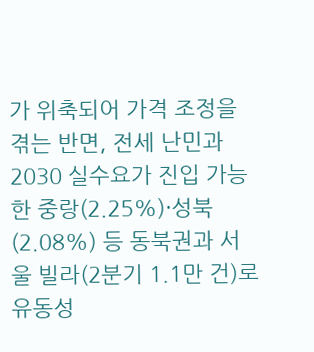가 위축되어 가격 조정을 겪는 반면, 전세 난민과 2030 실수요가 진입 가능한 중랑(2.25%)·성북(2.08%) 등 동북권과 서울 빌라(2분기 1.1만 건)로 유동성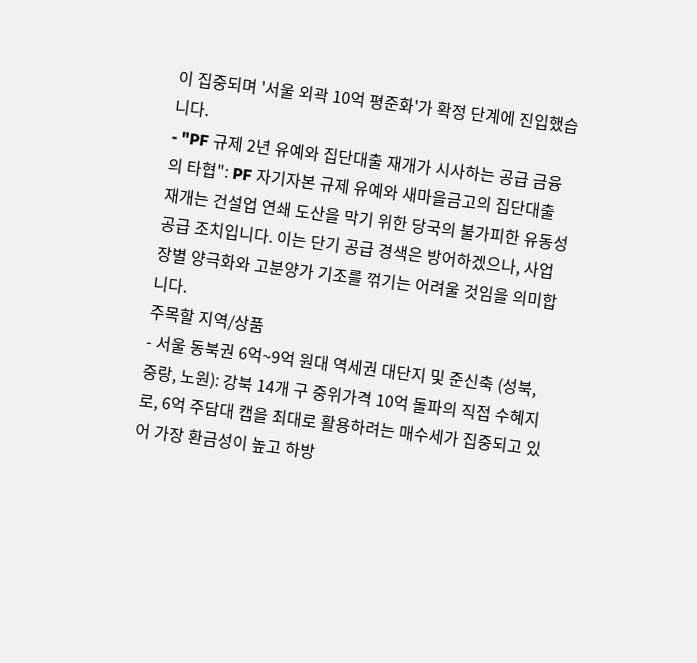이 집중되며 '서울 외곽 10억 평준화'가 확정 단계에 진입했습니다.
- "PF 규제 2년 유예와 집단대출 재개가 시사하는 공급 금융의 타협": PF 자기자본 규제 유예와 새마을금고의 집단대출 재개는 건설업 연쇄 도산을 막기 위한 당국의 불가피한 유동성 공급 조치입니다. 이는 단기 공급 경색은 방어하겠으나, 사업장별 양극화와 고분양가 기조를 꺾기는 어려울 것임을 의미합니다.
주목할 지역/상품
- 서울 동북권 6억~9억 원대 역세권 대단지 및 준신축 (성북, 중랑, 노원): 강북 14개 구 중위가격 10억 돌파의 직접 수혜지로, 6억 주담대 캡을 최대로 활용하려는 매수세가 집중되고 있어 가장 환금성이 높고 하방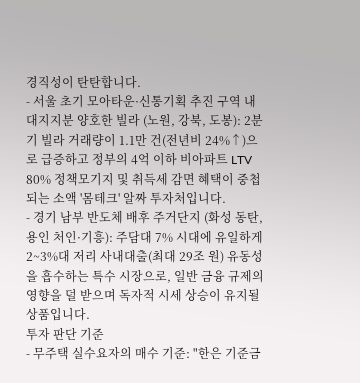경직성이 탄탄합니다.
- 서울 초기 모아타운·신통기획 추진 구역 내 대지지분 양호한 빌라 (노원, 강북, 도봉): 2분기 빌라 거래량이 1.1만 건(전년비 24%↑)으로 급증하고 정부의 4억 이하 비아파트 LTV 80% 정책모기지 및 취득세 감면 혜택이 중첩되는 소액 '몸테크' 알짜 투자처입니다.
- 경기 남부 반도체 배후 주거단지 (화성 동탄, 용인 처인·기흥): 주담대 7% 시대에 유일하게 2~3%대 저리 사내대출(최대 29조 원) 유동성을 흡수하는 특수 시장으로, 일반 금융 규제의 영향을 덜 받으며 독자적 시세 상승이 유지될 상품입니다.
투자 판단 기준
- 무주택 실수요자의 매수 기준: "한은 기준금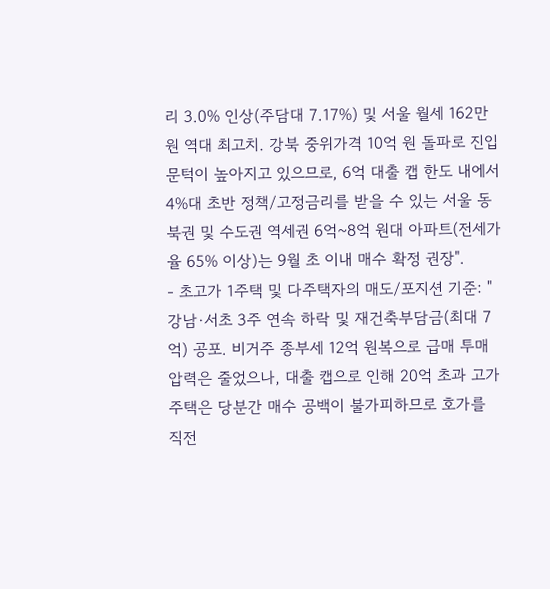리 3.0% 인상(주담대 7.17%) 및 서울 월세 162만 원 역대 최고치. 강북 중위가격 10억 원 돌파로 진입 문턱이 높아지고 있으므로, 6억 대출 캡 한도 내에서 4%대 초반 정책/고정금리를 받을 수 있는 서울 동북권 및 수도권 역세권 6억~8억 원대 아파트(전세가율 65% 이상)는 9월 초 이내 매수 확정 권장".
- 초고가 1주택 및 다주택자의 매도/포지션 기준: "강남·서초 3주 연속 하락 및 재건축부담금(최대 7억) 공포. 비거주 종부세 12억 원복으로 급매 투매 압력은 줄었으나, 대출 캡으로 인해 20억 초과 고가 주택은 당분간 매수 공백이 불가피하므로 호가를 직전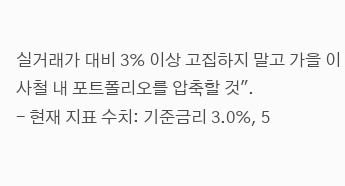실거래가 대비 3% 이상 고집하지 말고 가을 이사철 내 포트폴리오를 압축할 것".
- 현재 지표 수치: 기준금리 3.0%, 5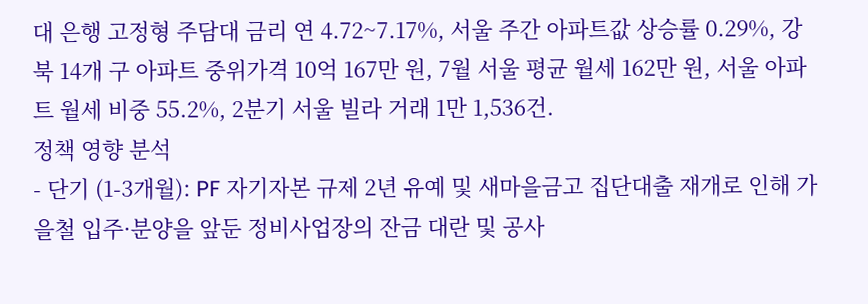대 은행 고정형 주담대 금리 연 4.72~7.17%, 서울 주간 아파트값 상승률 0.29%, 강북 14개 구 아파트 중위가격 10억 167만 원, 7월 서울 평균 월세 162만 원, 서울 아파트 월세 비중 55.2%, 2분기 서울 빌라 거래 1만 1,536건.
정책 영향 분석
- 단기 (1-3개월): PF 자기자본 규제 2년 유예 및 새마을금고 집단대출 재개로 인해 가을철 입주·분양을 앞둔 정비사업장의 잔금 대란 및 공사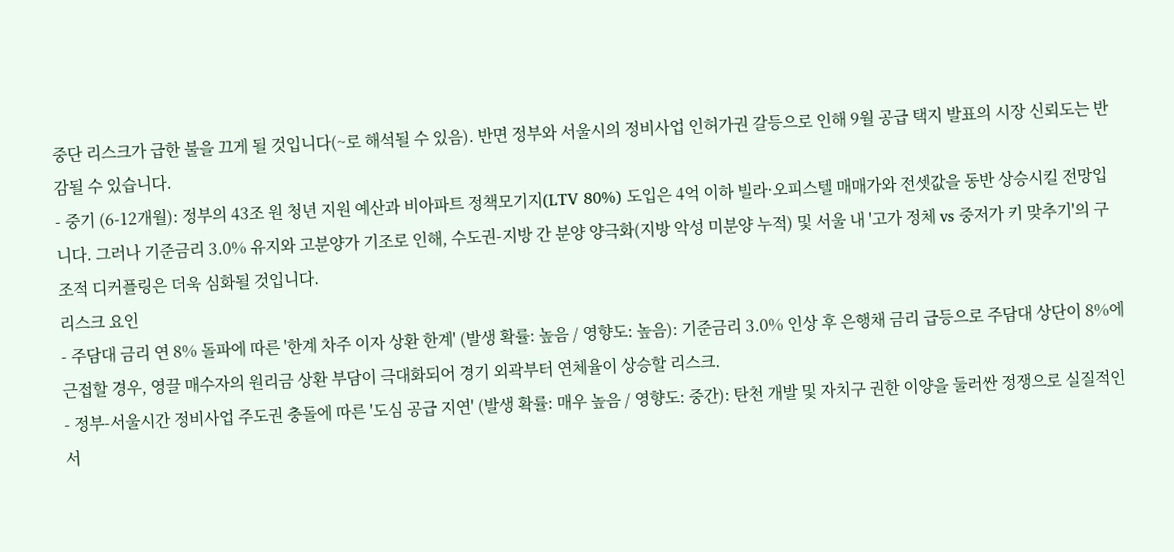중단 리스크가 급한 불을 끄게 될 것입니다(~로 해석될 수 있음). 반면 정부와 서울시의 정비사업 인허가권 갈등으로 인해 9월 공급 택지 발표의 시장 신뢰도는 반감될 수 있습니다.
- 중기 (6-12개월): 정부의 43조 원 청년 지원 예산과 비아파트 정책모기지(LTV 80%) 도입은 4억 이하 빌라·오피스텔 매매가와 전셋값을 동반 상승시킬 전망입니다. 그러나 기준금리 3.0% 유지와 고분양가 기조로 인해, 수도권-지방 간 분양 양극화(지방 악성 미분양 누적) 및 서울 내 '고가 정체 vs 중저가 키 맞추기'의 구조적 디커플링은 더욱 심화될 것입니다.
리스크 요인
- 주담대 금리 연 8% 돌파에 따른 '한계 차주 이자 상환 한계' (발생 확률: 높음 / 영향도: 높음): 기준금리 3.0% 인상 후 은행채 금리 급등으로 주담대 상단이 8%에 근접할 경우, 영끌 매수자의 원리금 상환 부담이 극대화되어 경기 외곽부터 연체율이 상승할 리스크.
- 정부-서울시간 정비사업 주도권 충돌에 따른 '도심 공급 지연' (발생 확률: 매우 높음 / 영향도: 중간): 탄천 개발 및 자치구 권한 이양을 둘러싼 정쟁으로 실질적인 서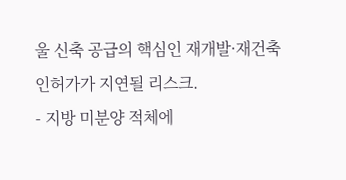울 신축 공급의 핵심인 재개발·재건축 인허가가 지연될 리스크.
- 지방 미분양 적체에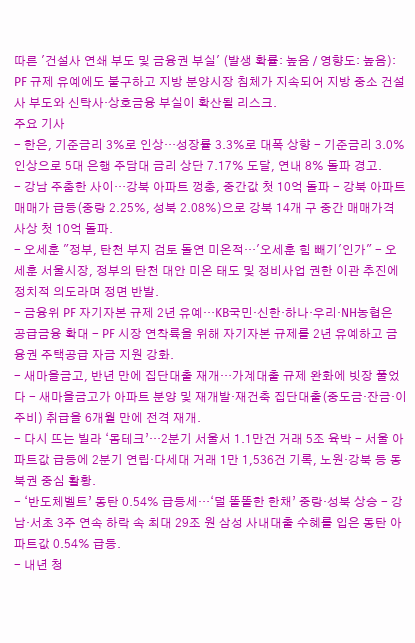따른 '건설사 연쇄 부도 및 금융권 부실' (발생 확률: 높음 / 영향도: 높음): PF 규제 유예에도 불구하고 지방 분양시장 침체가 지속되어 지방 중소 건설사 부도와 신탁사·상호금융 부실이 확산될 리스크.
주요 기사
- 한은, 기준금리 3%로 인상…성장률 3.3%로 대폭 상향 - 기준금리 3.0% 인상으로 5대 은행 주담대 금리 상단 7.17% 도달, 연내 8% 돌파 경고.
- 강남 주춤한 사이…강북 아파트 껑충, 중간값 첫 10억 돌파 - 강북 아파트 매매가 급등(중랑 2.25%, 성북 2.08%)으로 강북 14개 구 중간 매매가격 사상 첫 10억 돌파.
- 오세훈 "정부, 탄천 부지 검토 돌연 미온적…'오세훈 힘 빼기'인가" - 오세훈 서울시장, 정부의 탄천 대안 미온 태도 및 정비사업 권한 이관 추진에 정치적 의도라며 정면 반발.
- 금융위 PF 자기자본 규제 2년 유예…KB국민·신한·하나·우리·NH농협은 공급금융 확대 - PF 시장 연착륙을 위해 자기자본 규제를 2년 유예하고 금융권 주택공급 자금 지원 강화.
- 새마을금고, 반년 만에 집단대출 재개…가계대출 규제 완화에 빗장 풀었다 - 새마을금고가 아파트 분양 및 재개발·재건축 집단대출(중도금·잔금·이주비) 취급을 6개월 만에 전격 재개.
- 다시 뜨는 빌라 ‘몸테크’…2분기 서울서 1.1만건 거래 5조 육박 - 서울 아파트값 급등에 2분기 연립·다세대 거래 1만 1,536건 기록, 노원·강북 등 동북권 중심 활황.
- ‘반도체벨트’ 동탄 0.54% 급등세…‘덜 똘똘한 한채’ 중랑·성북 상승 - 강남·서초 3주 연속 하락 속 최대 29조 원 삼성 사내대출 수혜를 입은 동탄 아파트값 0.54% 급등.
- 내년 청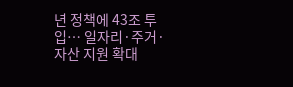년 정책에 43조 투입… 일자리·주거·자산 지원 확대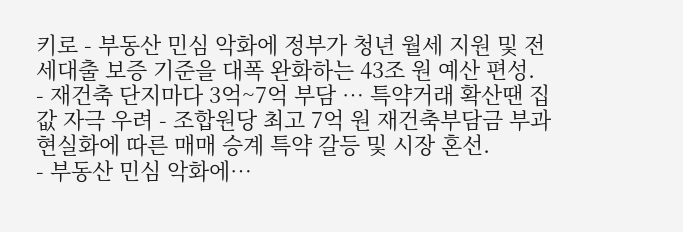키로 - 부동산 민심 악화에 정부가 청년 월세 지원 및 전세대출 보증 기준을 대폭 완화하는 43조 원 예산 편성.
- 재건축 단지마다 3억~7억 부담 … 특약거래 확산땐 집값 자극 우려 - 조합원당 최고 7억 원 재건축부담금 부과 현실화에 따른 매매 승계 특약 갈등 및 시장 혼선.
- 부동산 민심 악화에…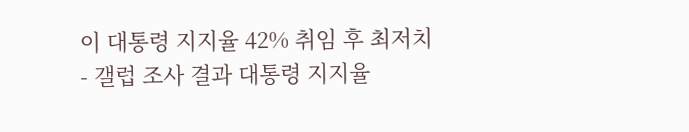이 대통령 지지율 42% 취임 후 최저치 - 갤럽 조사 결과 대통령 지지율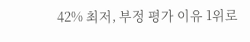42% 최저, 부정 평가 이유 1위로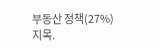부동산 정책(27%) 지목.